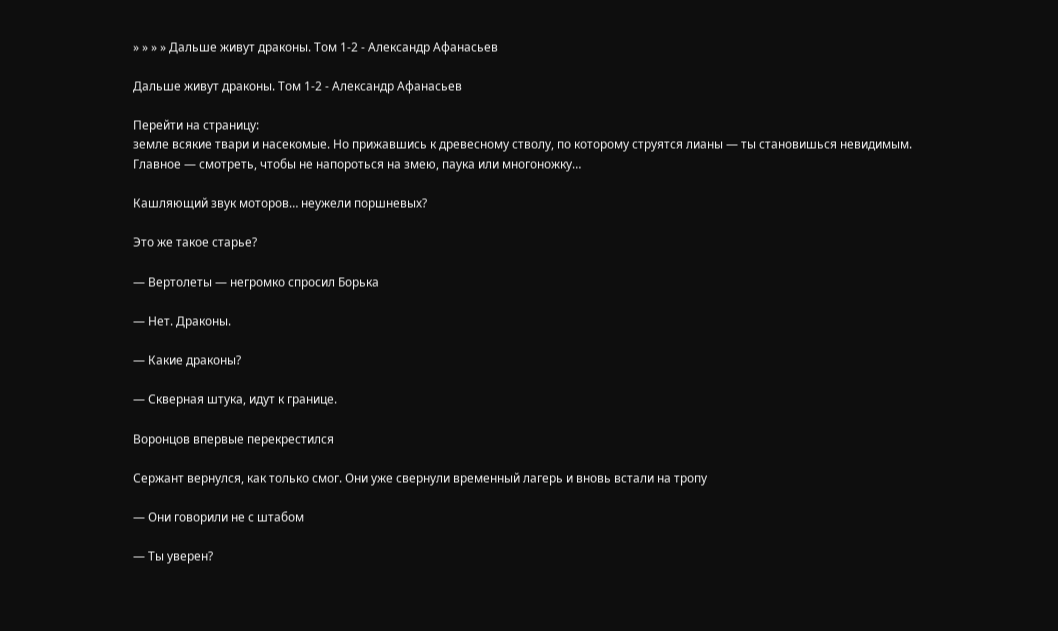» » » » Дальше живут драконы. Том 1-2 - Александр Афанасьев

Дальше живут драконы. Том 1-2 - Александр Афанасьев

Перейти на страницу:
земле всякие твари и насекомые. Но прижавшись к древесному стволу, по которому струятся лианы — ты становишься невидимым. Главное — смотреть, чтобы не напороться на змею, паука или многоножку…

Кашляющий звук моторов… неужели поршневых?

Это же такое старье?

— Вертолеты — негромко спросил Борька

— Нет. Драконы.

— Какие драконы?

— Скверная штука, идут к границе.

Воронцов впервые перекрестился

Сержант вернулся, как только смог. Они уже свернули временный лагерь и вновь встали на тропу

— Они говорили не с штабом

— Ты уверен?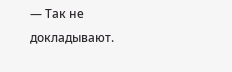— Так не докладывают.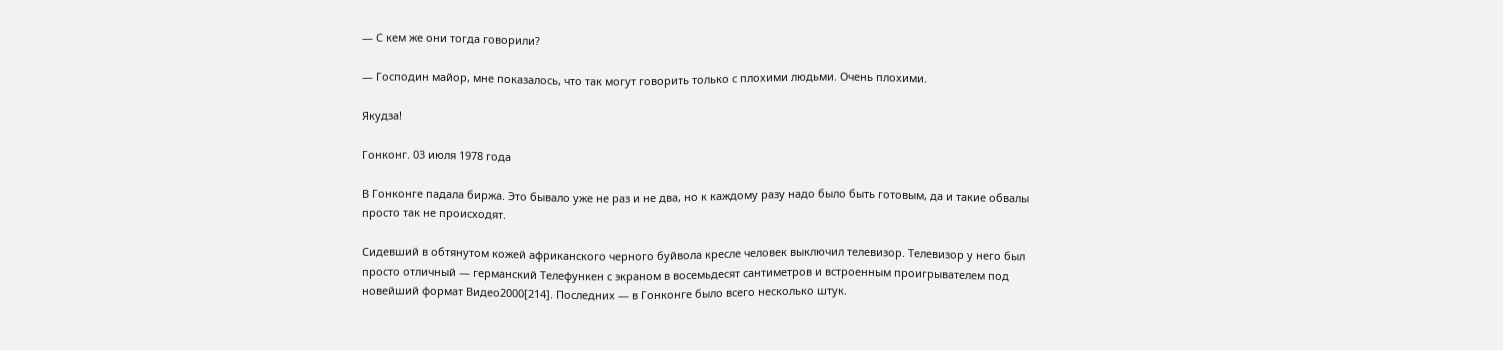— С кем же они тогда говорили?

— Господин майор, мне показалось, что так могут говорить только с плохими людьми. Очень плохими.

Якудза!

Гонконг. 03 июля 1978 года

В Гонконге падала биржа. Это бывало уже не раз и не два, но к каждому разу надо было быть готовым, да и такие обвалы просто так не происходят.

Сидевший в обтянутом кожей африканского черного буйвола кресле человек выключил телевизор. Телевизор у него был просто отличный — германский Телефункен с экраном в восемьдесят сантиметров и встроенным проигрывателем под новейший формат Видео2000[214]. Последних — в Гонконге было всего несколько штук.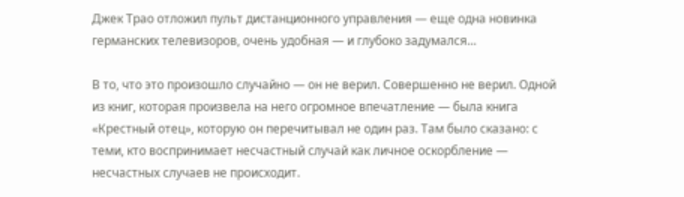Джек Трао отложил пульт дистанционного управления — еще одна новинка германских телевизоров, очень удобная — и глубоко задумался…

В то, что это произошло случайно — он не верил. Совершенно не верил. Одной из книг, которая произвела на него огромное впечатление — была книга «Крестный отец», которую он перечитывал не один раз. Там было сказано: с теми, кто воспринимает несчастный случай как личное оскорбление — несчастных случаев не происходит.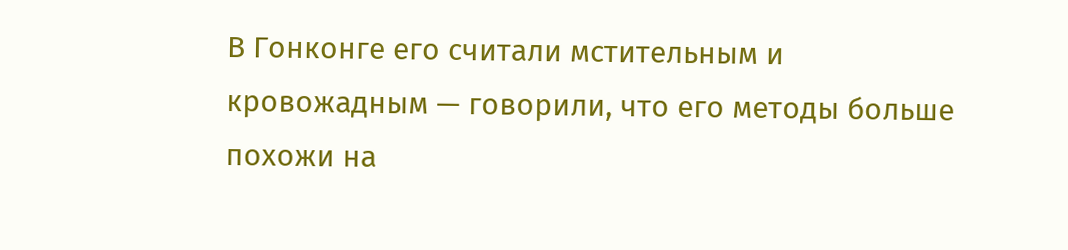В Гонконге его считали мстительным и кровожадным — говорили, что его методы больше похожи на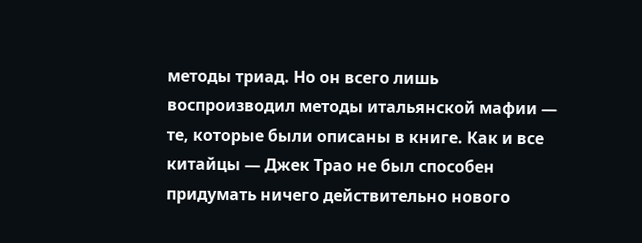методы триад. Но он всего лишь воспроизводил методы итальянской мафии — те, которые были описаны в книге. Как и все китайцы — Джек Трао не был способен придумать ничего действительно нового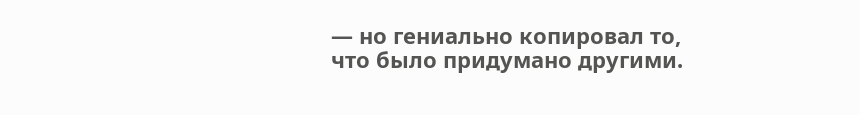— но гениально копировал то, что было придумано другими.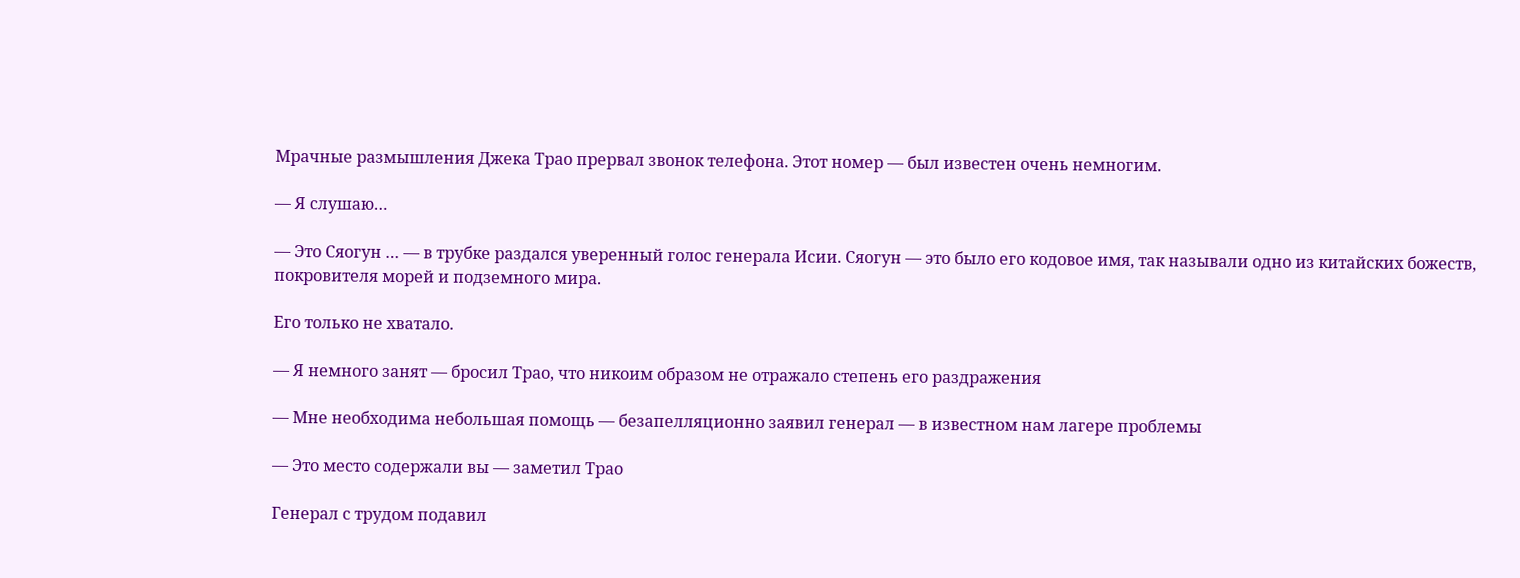Мрачные размышления Джека Трао прервал звонок телефона. Этот номер — был известен очень немногим.

— Я слушаю…

— Это Сяогун … — в трубке раздался уверенный голос генерала Исии. Сяогун — это было его кодовое имя, так называли одно из китайских божеств, покровителя морей и подземного мира.

Его только не хватало.

— Я немного занят — бросил Трао, что никоим образом не отражало степень его раздражения

— Мне необходима небольшая помощь — безапелляционно заявил генерал — в известном нам лагере проблемы

— Это место содержали вы — заметил Трао

Генерал с трудом подавил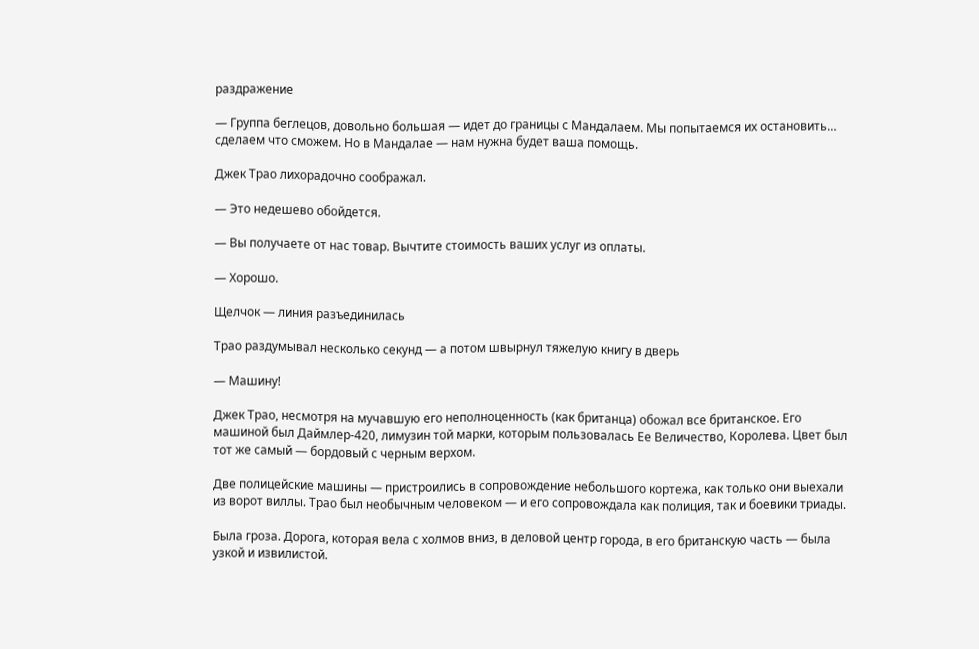раздражение

— Группа беглецов, довольно большая — идет до границы с Мандалаем. Мы попытаемся их остановить… сделаем что сможем. Но в Мандалае — нам нужна будет ваша помощь.

Джек Трао лихорадочно соображал.

— Это недешево обойдется.

— Вы получаете от нас товар. Вычтите стоимость ваших услуг из оплаты.

— Хорошо.

Щелчок — линия разъединилась

Трао раздумывал несколько секунд — а потом швырнул тяжелую книгу в дверь

— Машину!

Джек Трао, несмотря на мучавшую его неполноценность (как британца) обожал все британское. Его машиной был Даймлер-420, лимузин той марки, которым пользовалась Ее Величество, Королева. Цвет был тот же самый — бордовый с черным верхом.

Две полицейские машины — пристроились в сопровождение небольшого кортежа, как только они выехали из ворот виллы. Трао был необычным человеком — и его сопровождала как полиция, так и боевики триады.

Была гроза. Дорога, которая вела с холмов вниз, в деловой центр города, в его британскую часть — была узкой и извилистой.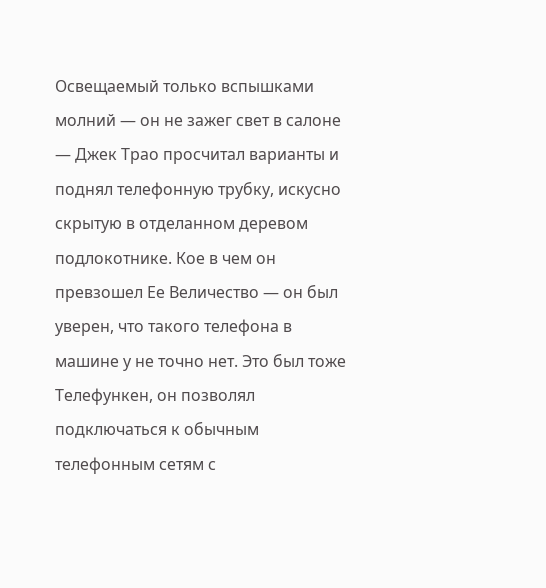Освещаемый только вспышками молний — он не зажег свет в салоне — Джек Трао просчитал варианты и поднял телефонную трубку, искусно скрытую в отделанном деревом подлокотнике. Кое в чем он превзошел Ее Величество — он был уверен, что такого телефона в машине у не точно нет. Это был тоже Телефункен, он позволял подключаться к обычным телефонным сетям с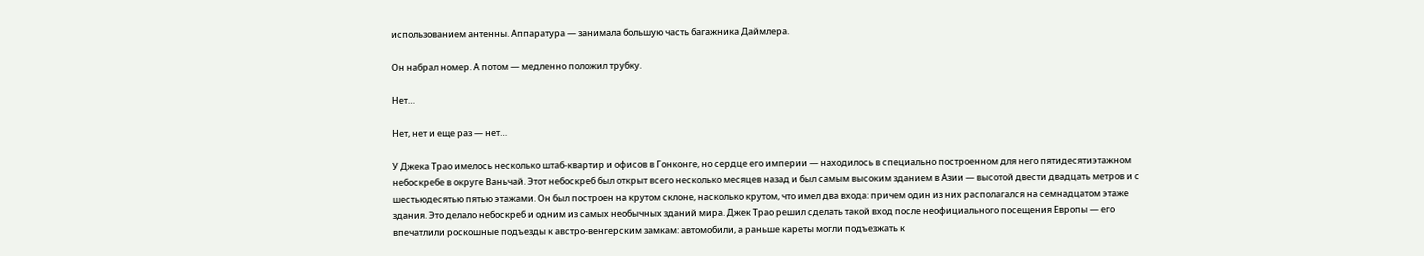использованием антенны. Аппаратура — занимала большую часть багажника Даймлера.

Он набрал номер. А потом — медленно положил трубку.

Нет…

Нет, нет и еще раз — нет…

У Джека Трао имелось несколько штаб-квартир и офисов в Гонконге, но сердце его империи — находилось в специально построенном для него пятидесятиэтажном небоскребе в округе Ваньчай. Этот небоскреб был открыт всего несколько месяцев назад и был самым высоким зданием в Азии — высотой двести двадцать метров и с шестьюдесятью пятью этажами. Он был построен на крутом склоне, насколько крутом, что имел два входа: причем один из них располагался на семнадцатом этаже здания. Это делало небоскреб и одним из самых необычных зданий мира. Джек Трао решил сделать такой вход после неофициального посещения Европы — его впечатлили роскошные подъезды к австро-венгерским замкам: автомобили, а раньше кареты могли подъезжать к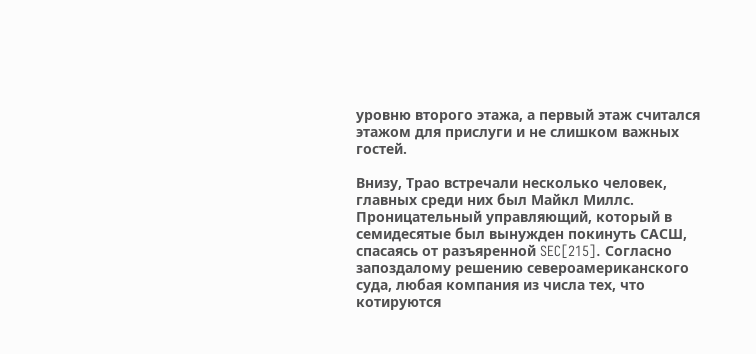уровню второго этажа, а первый этаж считался этажом для прислуги и не слишком важных гостей.

Внизу, Трао встречали несколько человек, главных среди них был Майкл Миллс. Проницательный управляющий, который в семидесятые был вынужден покинуть САСШ, спасаясь от разъяренной SEC[215]. Согласно запоздалому решению североамериканского суда, любая компания из числа тех, что котируются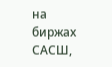на биржах САСШ,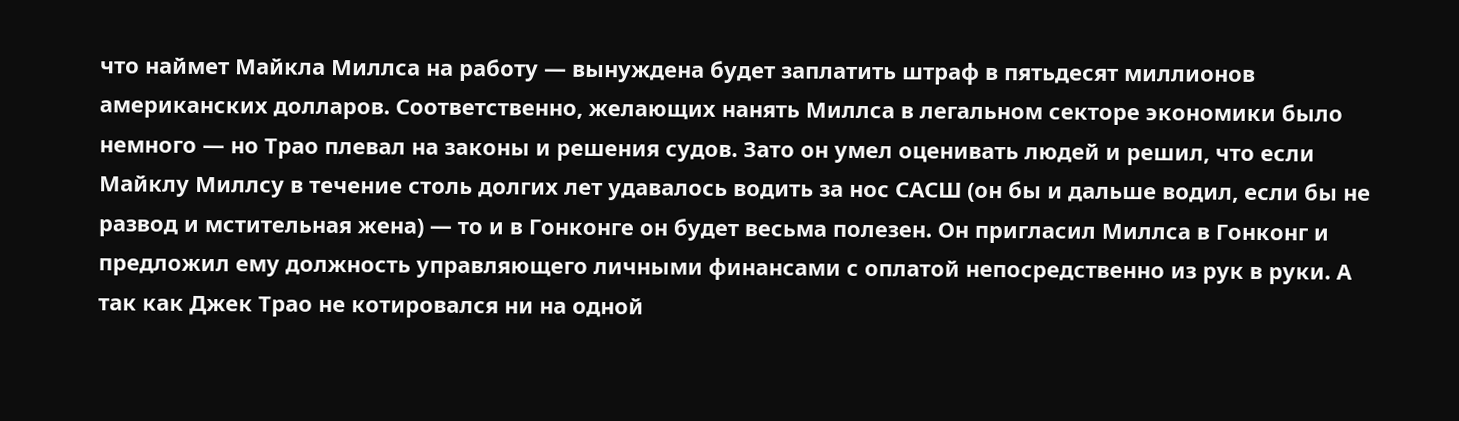что наймет Майкла Миллса на работу — вынуждена будет заплатить штраф в пятьдесят миллионов американских долларов. Соответственно, желающих нанять Миллса в легальном секторе экономики было немного — но Трао плевал на законы и решения судов. Зато он умел оценивать людей и решил, что если Майклу Миллсу в течение столь долгих лет удавалось водить за нос САСШ (он бы и дальше водил, если бы не развод и мстительная жена) — то и в Гонконге он будет весьма полезен. Он пригласил Миллса в Гонконг и предложил ему должность управляющего личными финансами с оплатой непосредственно из рук в руки. А так как Джек Трао не котировался ни на одной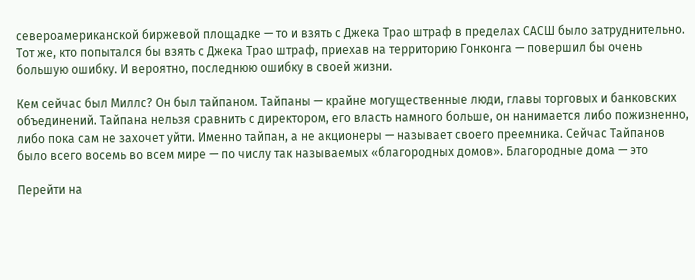североамериканской биржевой площадке — то и взять с Джека Трао штраф в пределах САСШ было затруднительно. Тот же, кто попытался бы взять с Джека Трао штраф, приехав на территорию Гонконга — повершил бы очень большую ошибку. И вероятно, последнюю ошибку в своей жизни.

Кем сейчас был Миллс? Он был тайпаном. Тайпаны — крайне могущественные люди, главы торговых и банковских объединений. Тайпана нельзя сравнить с директором, его власть намного больше, он нанимается либо пожизненно, либо пока сам не захочет уйти. Именно тайпан, а не акционеры — называет своего преемника. Сейчас Тайпанов было всего восемь во всем мире — по числу так называемых «благородных домов». Благородные дома — это

Перейти на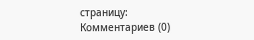страницу:
Комментариев (0)